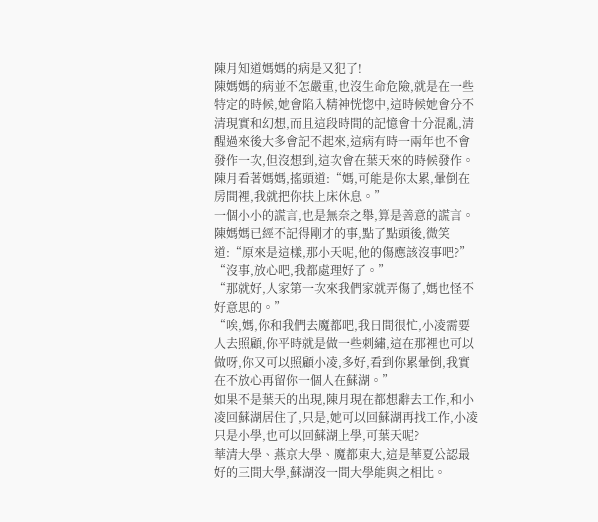陳月知道媽媽的病是又犯了!
陳媽媽的病並不怎嚴重,也沒生命危險,就是在一些特定的時候,她會陷入精神恍惚中,這時候她會分不清現實和幻想,而且這段時間的記憶會十分混亂,清醒過來後大多會記不起來,這病有時一兩年也不會發作一次,但沒想到,這次會在葉天來的時候發作。
陳月看著媽媽,搖頭道:“媽,可能是你太累,暈倒在房間裡,我就把你扶上床休息。”
一個小小的謊言,也是無奈之舉,算是善意的謊言。
陳媽媽已經不記得剛才的事,點了點頭後,微笑道:“原來是這樣,那小天呢,他的傷應該沒事吧?”
“沒事,放心吧,我都處理好了。”
“那就好,人家第一次來我們家就弄傷了,媽也怪不好意思的。”
“唉,媽,你和我們去魔都吧,我日間很忙,小凌需要人去照顧,你平時就是做一些刺繡,這在那裡也可以做呀,你又可以照顧小凌,多好,看到你累暈倒,我實在不放心再留你一個人在蘇湖。”
如果不是葉天的出現,陳月現在都想辭去工作,和小凌回蘇湖居住了,只是,她可以回蘇湖再找工作,小凌只是小學,也可以回蘇湖上學,可葉天呢?
華清大學、燕京大學、魔都東大,這是華夏公認最好的三間大學,蘇湖沒一間大學能與之相比。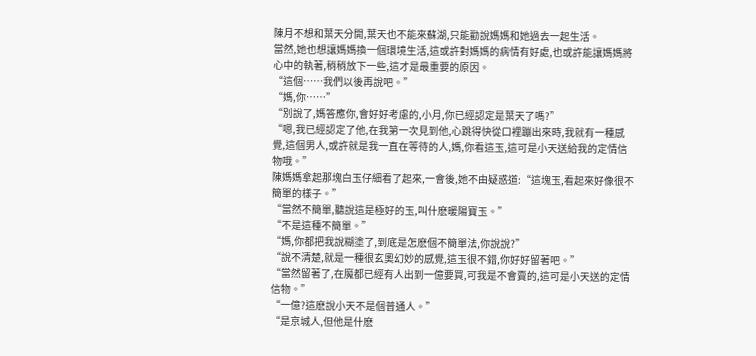陳月不想和葉天分開,葉天也不能來蘇湖,只能勸說媽媽和她過去一起生活。
當然,她也想讓媽媽換一個環境生活,這或許對媽媽的病情有好處,也或許能讓媽媽將心中的執著,稍稍放下一些,這才是最重要的原因。
“這個……我們以後再說吧。”
“媽,你……”
“別說了,媽答應你,會好好考慮的,小月,你已經認定是葉天了嗎?”
“嗯,我已經認定了他,在我第一次見到他,心跳得快從口裡蹦出來時,我就有一種感覺,這個男人,或許就是我一直在等待的人,媽,你看這玉,這可是小天送給我的定情信物哦。”
陳媽媽拿起那塊白玉仔細看了起來,一會後,她不由疑惑道:“這塊玉,看起來好像很不簡單的樣子。”
“當然不簡單,聽說這是極好的玉,叫什麽暖陽寶玉。”
“不是這種不簡單。”
“媽,你都把我說糊塗了,到底是怎麽個不簡單法,你說說?”
“說不清楚,就是一種很玄奧幻妙的感覺,這玉很不錯,你好好留著吧。”
“當然留著了,在魔都已經有人出到一億要買,可我是不會賣的,這可是小天送的定情信物。”
“一億?這麽說小天不是個普通人。”
“是京城人,但他是什麽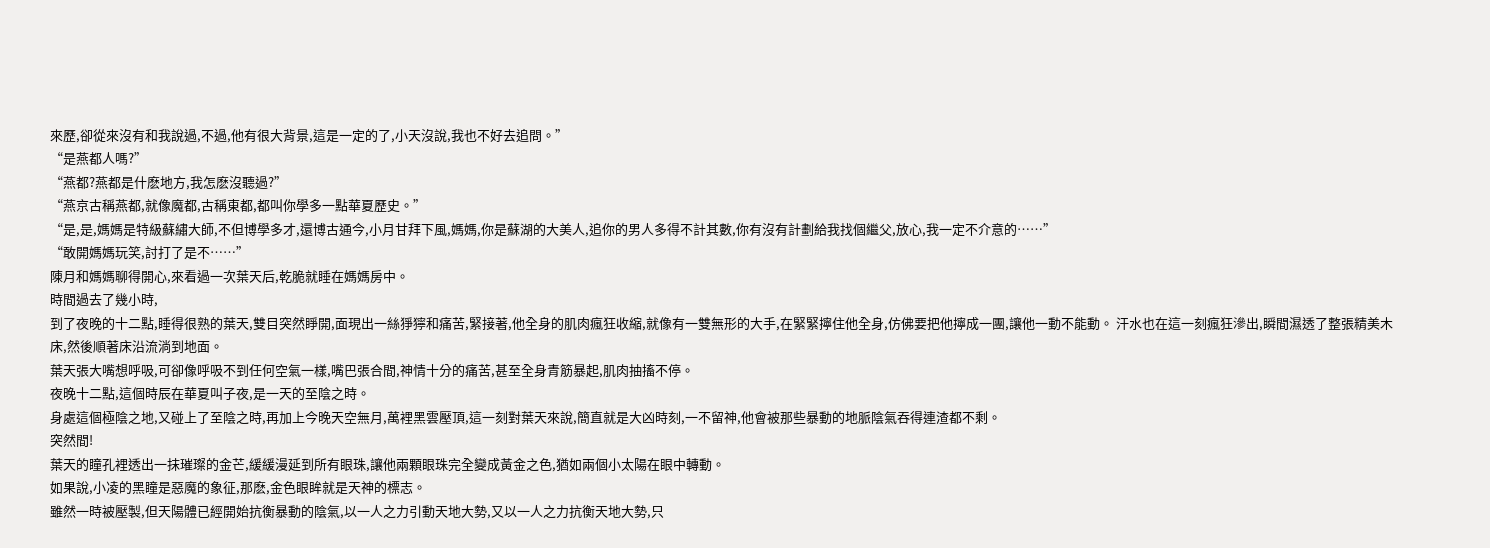來歷,卻從來沒有和我說過,不過,他有很大背景,這是一定的了,小天沒說,我也不好去追問。”
“是燕都人嗎?”
“燕都?燕都是什麽地方,我怎麽沒聽過?”
“燕京古稱燕都,就像魔都,古稱東都,都叫你學多一點華夏歷史。”
“是,是,媽媽是特級蘇繡大師,不但博學多才,還博古通今,小月甘拜下風,媽媽,你是蘇湖的大美人,追你的男人多得不計其數,你有沒有計劃給我找個繼父,放心,我一定不介意的……”
“敢開媽媽玩笑,討打了是不……”
陳月和媽媽聊得開心,來看過一次葉天后,乾脆就睡在媽媽房中。
時間過去了幾小時,
到了夜晚的十二點,睡得很熟的葉天,雙目突然睜開,面現出一絲猙獰和痛苦,緊接著,他全身的肌肉瘋狂收縮,就像有一雙無形的大手,在緊緊擰住他全身,仿佛要把他擰成一團,讓他一動不能動。 汗水也在這一刻瘋狂滲出,瞬間濕透了整張精美木床,然後順著床沿流淌到地面。
葉天張大嘴想呼吸,可卻像呼吸不到任何空氣一樣,嘴巴張合間,神情十分的痛苦,甚至全身青筋暴起,肌肉抽搐不停。
夜晚十二點,這個時辰在華夏叫子夜,是一天的至陰之時。
身處這個極陰之地,又碰上了至陰之時,再加上今晚天空無月,萬裡黑雲壓頂,這一刻對葉天來說,簡直就是大凶時刻,一不留神,他會被那些暴動的地脈陰氣吞得連渣都不剩。
突然間!
葉天的瞳孔裡透出一抹璀璨的金芒,緩緩漫延到所有眼珠,讓他兩顆眼珠完全變成黃金之色,猶如兩個小太陽在眼中轉動。
如果說,小凌的黑瞳是惡魔的象征,那麽,金色眼眸就是天神的標志。
雖然一時被壓製,但天陽體已經開始抗衡暴動的陰氣,以一人之力引動天地大勢,又以一人之力抗衡天地大勢,只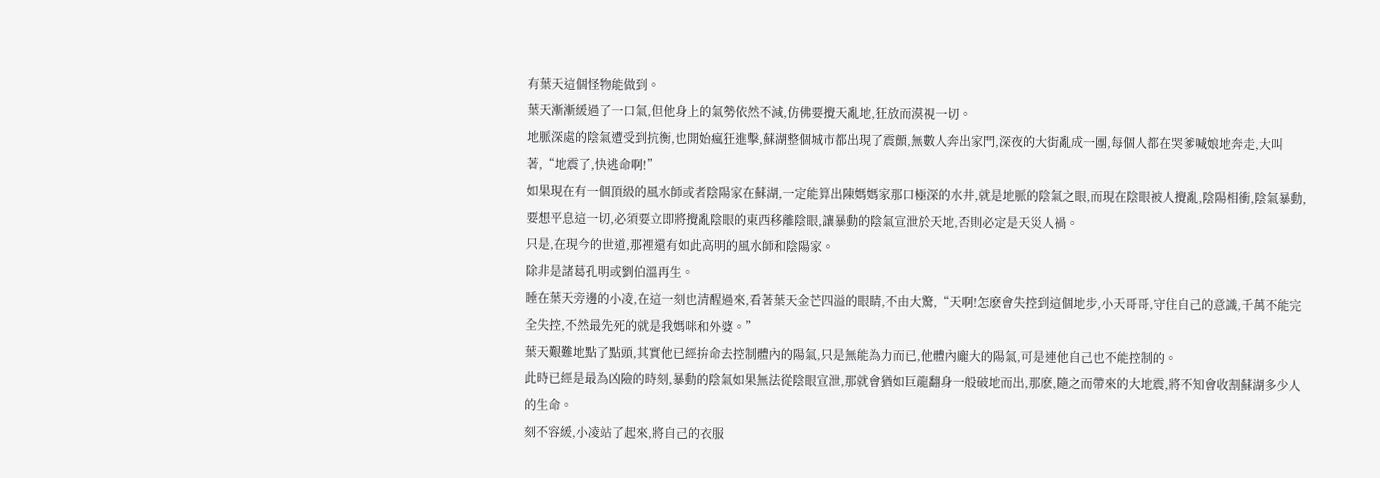有葉天這個怪物能做到。
葉天漸漸緩過了一口氣,但他身上的氣勢依然不減,仿佛要攪天亂地,狂放而漠視一切。
地脈深處的陰氣遭受到抗衡,也開始瘋狂進擊,蘇湖整個城市都出現了震顫,無數人奔出家門,深夜的大街亂成一團,每個人都在哭爹喊娘地奔走,大叫著,“地震了,快逃命啊!”
如果現在有一個頂級的風水師或者陰陽家在蘇湖,一定能算出陳媽媽家那口極深的水井,就是地脈的陰氣之眼,而現在陰眼被人攪亂,陰陽相衝,陰氣暴動,要想平息這一切,必須要立即將攪亂陰眼的東西移離陰眼,讓暴動的陰氣宣泄於天地,否則必定是天災人禍。
只是,在現今的世道,那裡還有如此高明的風水師和陰陽家。
除非是諸葛孔明或劉伯溫再生。
睡在葉天旁邊的小凌,在這一刻也清醒過來,看著葉天金芒四溢的眼睛,不由大驚,“天啊!怎麽會失控到這個地步,小天哥哥,守住自己的意識,千萬不能完全失控,不然最先死的就是我媽咪和外婆。”
葉天艱難地點了點頭,其實他已經拚命去控制體內的陽氣,只是無能為力而已,他體內龐大的陽氣,可是連他自己也不能控制的。
此時已經是最為凶險的時刻,暴動的陰氣如果無法從陰眼宣泄,那就會猶如巨龍翻身一般破地而出,那麽,隨之而帶來的大地震,將不知會收割蘇湖多少人的生命。
刻不容緩,小凌站了起來,將自己的衣服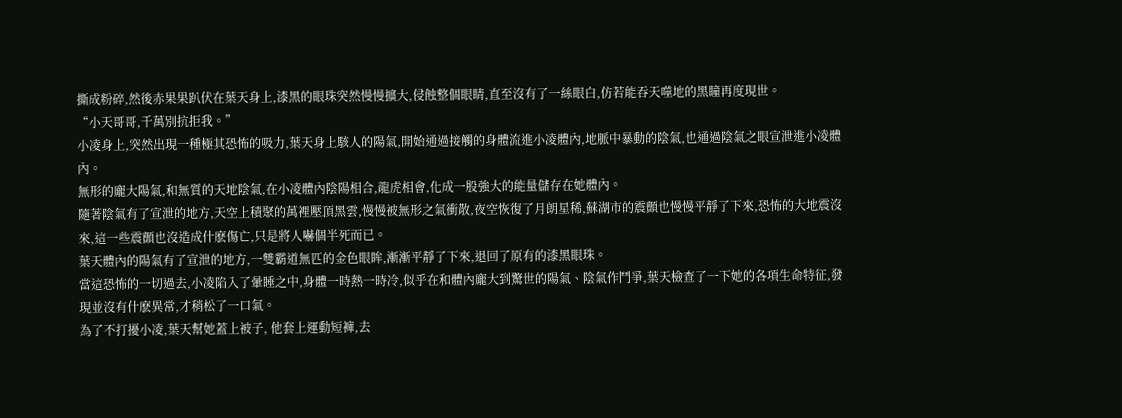撕成粉碎,然後赤果果趴伏在葉天身上,漆黑的眼珠突然慢慢擴大,侵蝕整個眼睛,直至沒有了一絲眼白,仿若能吞天噬地的黑瞳再度現世。
“小天哥哥,千萬別抗拒我。”
小凌身上,突然出現一種極其恐怖的吸力,葉天身上駭人的陽氣,開始通過接觸的身體流進小凌體內,地脈中暴動的陰氣,也通過陰氣之眼宣泄進小凌體內。
無形的龐大陽氣,和無質的天地陰氣,在小凌體內陰陽相合,龍虎相會,化成一股強大的能量儲存在她體內。
隨著陰氣有了宣泄的地方,天空上積聚的萬裡壓頂黑雲,慢慢被無形之氣衝散,夜空恢復了月朗星稀,蘇湖市的震顫也慢慢平靜了下來,恐怖的大地震沒來,這一些震顫也沒造成什麽傷亡,只是將人嚇個半死而已。
葉天體內的陽氣有了宣泄的地方,一雙霸道無匹的金色眼眸,漸漸平靜了下來,退回了原有的漆黑眼珠。
當這恐怖的一切過去,小凌陷入了暈睡之中,身體一時熱一時冷,似乎在和體內龐大到驚世的陽氣、陰氣作鬥爭,葉天檢查了一下她的各項生命特征,發現並沒有什麽異常,才稍松了一口氣。
為了不打擾小凌,葉天幫她蓋上被子, 他套上運動短褲,去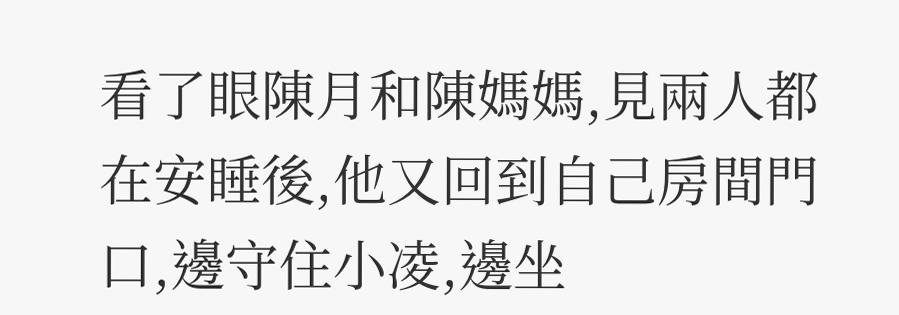看了眼陳月和陳媽媽,見兩人都在安睡後,他又回到自己房間門口,邊守住小凌,邊坐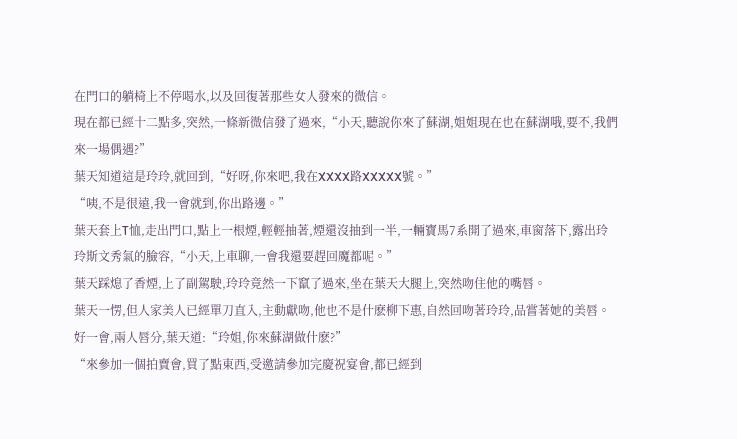在門口的躺椅上不停喝水,以及回復著那些女人發來的微信。
現在都已經十二點多,突然,一條新微信發了過來,“小天,聽說你來了蘇湖,姐姐現在也在蘇湖哦,要不,我們來一場偶遇?”
葉天知道這是玲玲,就回到,“好呀,你來吧,我在XXXX路XXXXX號。”
“咦,不是很遠,我一會就到,你出路邊。”
葉天套上T恤,走出門口,點上一根煙,輕輕抽著,煙還沒抽到一半,一輛寶馬7系開了過來,車窗落下,露出玲玲斯文秀氣的臉容,“小天,上車聊,一會我還要趕回魔都呢。”
葉天踩熄了香煙,上了副駕駛,玲玲竟然一下竄了過來,坐在葉天大腿上,突然吻住他的嘴唇。
葉天一愣,但人家美人已經單刀直入,主動獻吻,他也不是什麽柳下惠,自然回吻著玲玲,品嘗著她的美唇。
好一會,兩人唇分,葉天道:“玲姐,你來蘇湖做什麽?”
“來參加一個拍賣會,買了點東西,受邀請參加完慶祝宴會,都已經到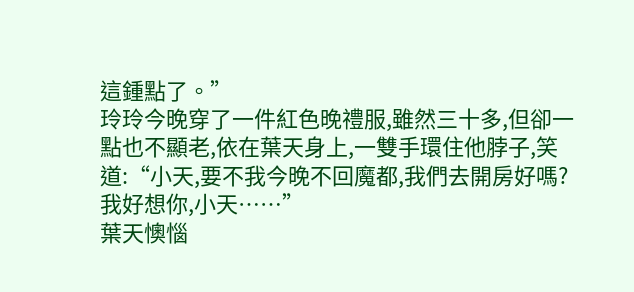這鍾點了。”
玲玲今晚穿了一件紅色晚禮服,雖然三十多,但卻一點也不顯老,依在葉天身上,一雙手環住他脖子,笑道:“小天,要不我今晚不回魔都,我們去開房好嗎?我好想你,小天……”
葉天懊惱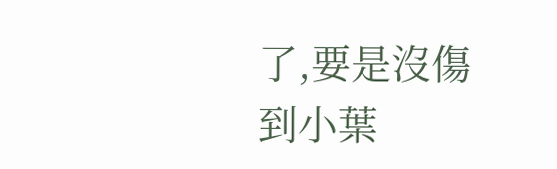了,要是沒傷到小葉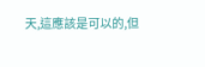天,這應該是可以的,但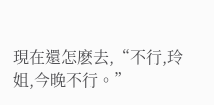現在還怎麽去,“不行,玲姐,今晚不行。”